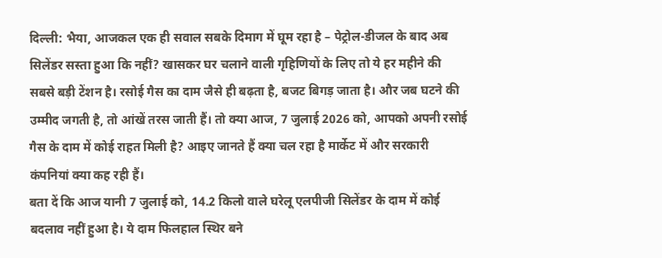दिल्ली: भैया, आजकल एक ही सवाल सबके दिमाग में घूम रहा है – पेट्रोल-डीजल के बाद अब सिलेंडर सस्ता हुआ कि नहीं? खासकर घर चलाने वाली गृहिणियों के लिए तो ये हर महीने की सबसे बड़ी टेंशन है। रसोई गैस का दाम जैसे ही बढ़ता है, बजट बिगड़ जाता है। और जब घटने की उम्मीद जगती है, तो आंखें तरस जाती हैं। तो क्या आज, 7 जुलाई 2026 को, आपको अपनी रसोई गैस के दाम में कोई राहत मिली है? आइए जानते हैं क्या चल रहा है मार्केट में और सरकारी कंपनियां क्या कह रही हैं।
बता दें कि आज यानी 7 जुलाई को, 14.2 किलो वाले घरेलू एलपीजी सिलेंडर के दाम में कोई बदलाव नहीं हुआ है। ये दाम फिलहाल स्थिर बने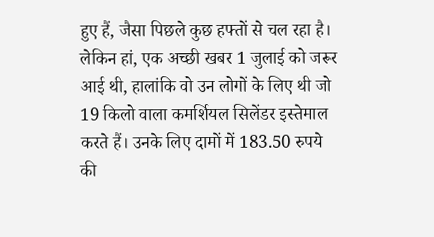हुए हैं, जैसा पिछले कुछ हफ्तों से चल रहा है।
लेकिन हां, एक अच्छी खबर 1 जुलाई को जरूर आई थी, हालांकि वो उन लोगों के लिए थी जो 19 किलो वाला कमर्शियल सिलेंडर इस्तेमाल करते हैं। उनके लिए दामों में 183.50 रुपये की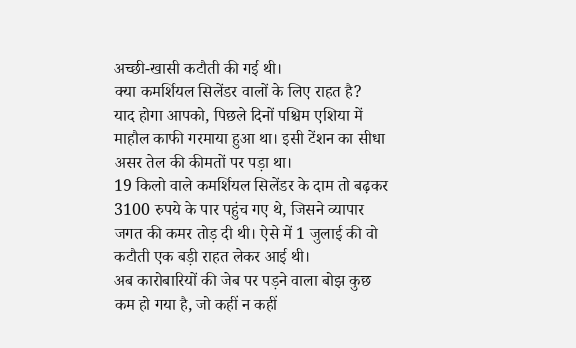अच्छी-खासी कटौती की गई थी।
क्या कमर्शियल सिलेंडर वालों के लिए राहत है?
याद होगा आपको, पिछले दिनों पश्चिम एशिया में माहौल काफी गरमाया हुआ था। इसी टेंशन का सीधा असर तेल की कीमतों पर पड़ा था।
19 किलो वाले कमर्शियल सिलेंडर के दाम तो बढ़कर 3100 रुपये के पार पहुंच गए थे, जिसने व्यापार जगत की कमर तोड़ दी थी। ऐसे में 1 जुलाई की वो कटौती एक बड़ी राहत लेकर आई थी।
अब कारोबारियों की जेब पर पड़ने वाला बोझ कुछ कम हो गया है, जो कहीं न कहीं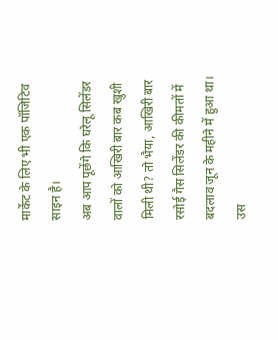मार्केट के लिए भी एक पॉजिटिव साइन है।
अब आप पूछेंगे कि घरेलू सिलेंडर वालों को आखिरी बार कब खुशी मिली थी? तो भैया, आखिरी बार रसोई गैस सिलेंडर की कीमतों में बदलाव जून के महीने में हुआ था। उस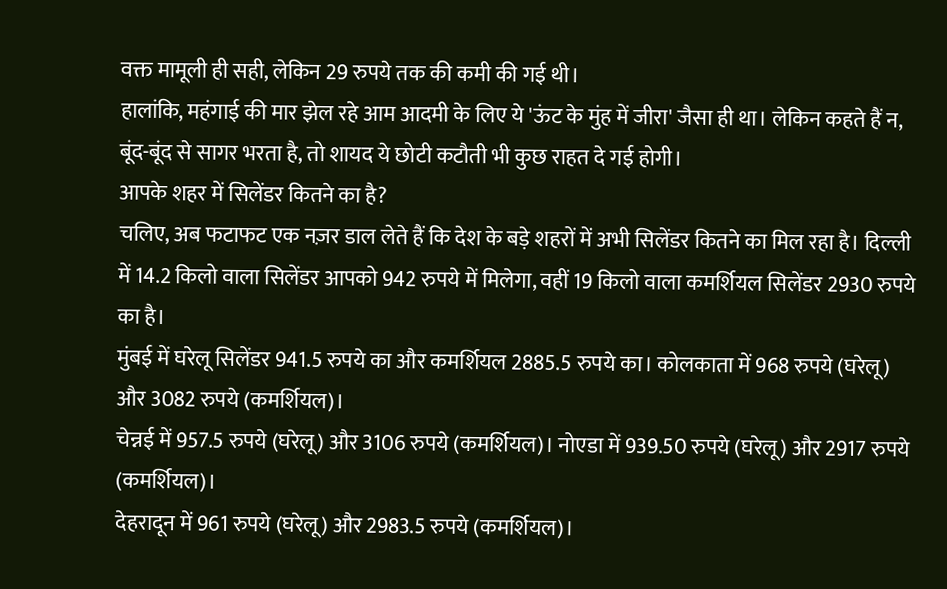वक्त मामूली ही सही, लेकिन 29 रुपये तक की कमी की गई थी।
हालांकि, महंगाई की मार झेल रहे आम आदमी के लिए ये 'ऊंट के मुंह में जीरा' जैसा ही था। लेकिन कहते हैं न, बूंद-बूंद से सागर भरता है, तो शायद ये छोटी कटौती भी कुछ राहत दे गई होगी।
आपके शहर में सिलेंडर कितने का है?
चलिए, अब फटाफट एक नज़र डाल लेते हैं कि देश के बड़े शहरों में अभी सिलेंडर कितने का मिल रहा है। दिल्ली में 14.2 किलो वाला सिलेंडर आपको 942 रुपये में मिलेगा, वहीं 19 किलो वाला कमर्शियल सिलेंडर 2930 रुपये का है।
मुंबई में घरेलू सिलेंडर 941.5 रुपये का और कमर्शियल 2885.5 रुपये का। कोलकाता में 968 रुपये (घरेलू) और 3082 रुपये (कमर्शियल)।
चेन्नई में 957.5 रुपये (घरेलू) और 3106 रुपये (कमर्शियल)। नोएडा में 939.50 रुपये (घरेलू) और 2917 रुपये (कमर्शियल)।
देहरादून में 961 रुपये (घरेलू) और 2983.5 रुपये (कमर्शियल)।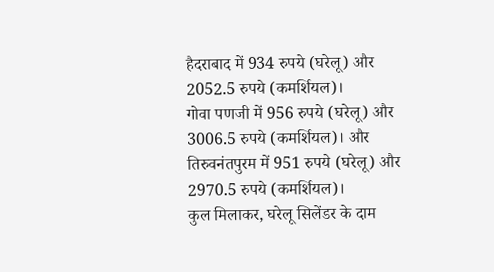हैदराबाद में 934 रुपये (घरेलू) और 2052.5 रुपये (कमर्शियल)।
गोवा पणजी में 956 रुपये (घरेलू) और 3006.5 रुपये (कमर्शियल)। और तिरुवनंतपुरम में 951 रुपये (घरेलू) और 2970.5 रुपये (कमर्शियल)।
कुल मिलाकर, घरेलू सिलेंडर के दाम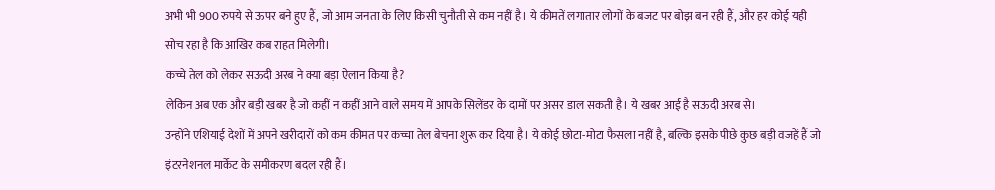अभी भी 900 रुपये से ऊपर बने हुए हैं, जो आम जनता के लिए किसी चुनौती से कम नहीं है। ये कीमतें लगातार लोगों के बजट पर बोझ बन रही हैं, और हर कोई यही सोच रहा है कि आखिर कब राहत मिलेगी।
कच्चे तेल को लेकर सऊदी अरब ने क्या बड़ा ऐलान किया है?
लेकिन अब एक और बड़ी खबर है जो कहीं न कहीं आने वाले समय में आपके सिलेंडर के दामों पर असर डाल सकती है। ये खबर आई है सऊदी अरब से।
उन्होंने एशियाई देशों में अपने खरीदारों को कम कीमत पर कच्चा तेल बेचना शुरू कर दिया है। ये कोई छोटा-मोटा फैसला नहीं है, बल्कि इसके पीछे कुछ बड़ी वजहें हैं जो इंटरनेशनल मार्केट के समीकरण बदल रही हैं।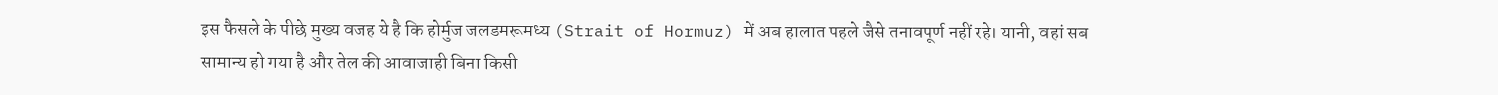इस फैसले के पीछे मुख्य वजह ये है कि होर्मुज जलडमरूमध्य (Strait of Hormuz) में अब हालात पहले जैसे तनावपूर्ण नहीं रहे। यानी, वहां सब सामान्य हो गया है और तेल की आवाजाही बिना किसी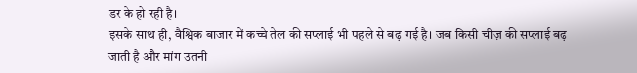डर के हो रही है।
इसके साथ ही, वैश्विक बाजार में कच्चे तेल की सप्लाई भी पहले से बढ़ गई है। जब किसी चीज़ की सप्लाई बढ़ जाती है और मांग उतनी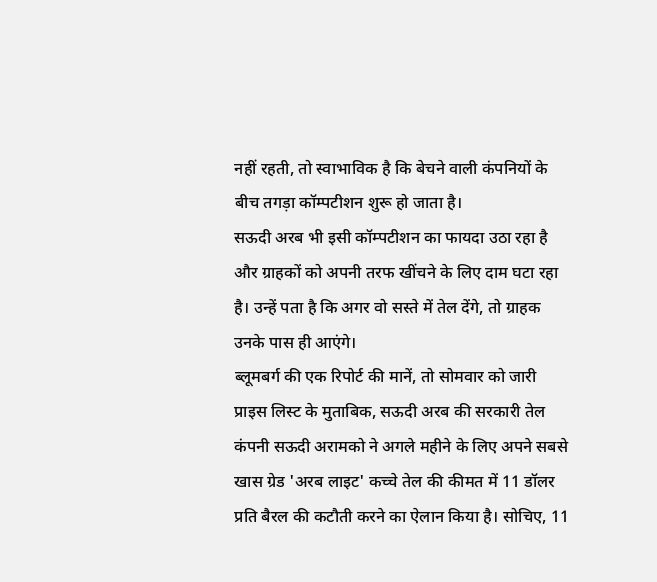नहीं रहती, तो स्वाभाविक है कि बेचने वाली कंपनियों के बीच तगड़ा कॉम्पटीशन शुरू हो जाता है।
सऊदी अरब भी इसी कॉम्पटीशन का फायदा उठा रहा है और ग्राहकों को अपनी तरफ खींचने के लिए दाम घटा रहा है। उन्हें पता है कि अगर वो सस्ते में तेल देंगे, तो ग्राहक उनके पास ही आएंगे।
ब्लूमबर्ग की एक रिपोर्ट की मानें, तो सोमवार को जारी प्राइस लिस्ट के मुताबिक, सऊदी अरब की सरकारी तेल कंपनी सऊदी अरामको ने अगले महीने के लिए अपने सबसे खास ग्रेड 'अरब लाइट' कच्चे तेल की कीमत में 11 डॉलर प्रति बैरल की कटौती करने का ऐलान किया है। सोचिए, 11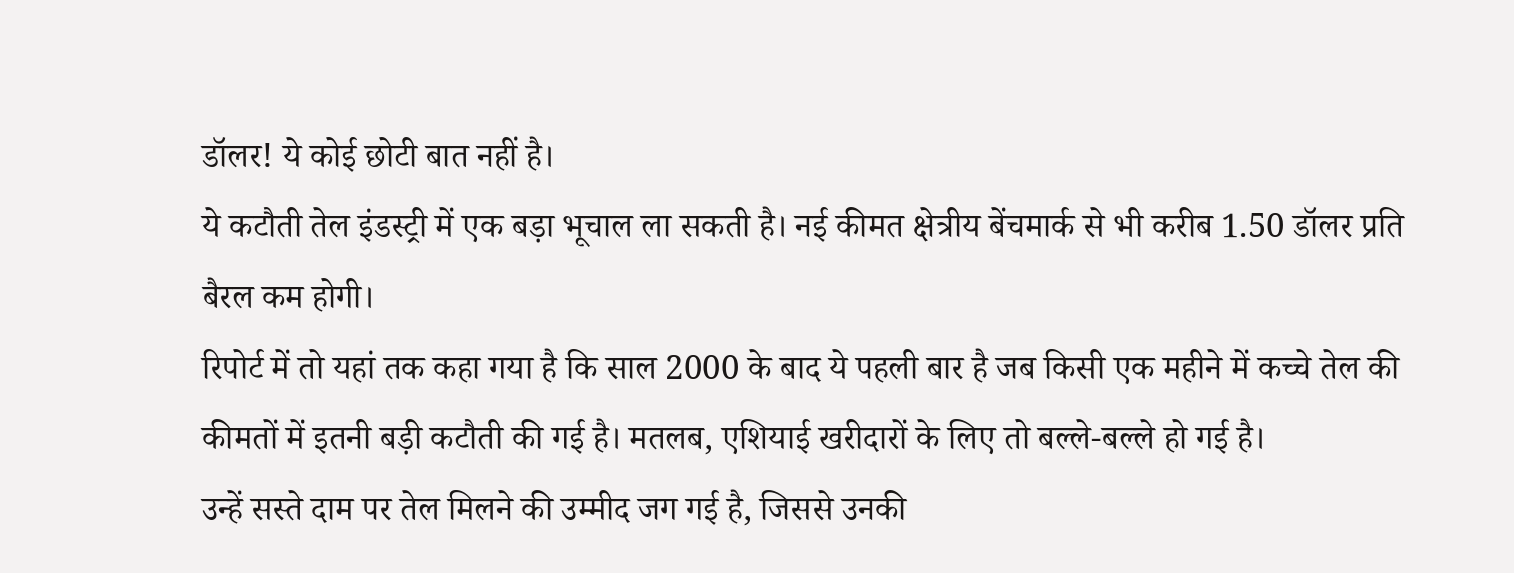डॉलर! ये कोई छोटी बात नहीं है।
ये कटौती तेल इंडस्ट्री में एक बड़ा भूचाल ला सकती है। नई कीमत क्षेत्रीय बेंचमार्क से भी करीब 1.50 डॉलर प्रति बैरल कम होगी।
रिपोर्ट में तो यहां तक कहा गया है कि साल 2000 के बाद ये पहली बार है जब किसी एक महीने में कच्चे तेल की कीमतों में इतनी बड़ी कटौती की गई है। मतलब, एशियाई खरीदारों के लिए तो बल्ले-बल्ले हो गई है।
उन्हें सस्ते दाम पर तेल मिलने की उम्मीद जग गई है, जिससे उनकी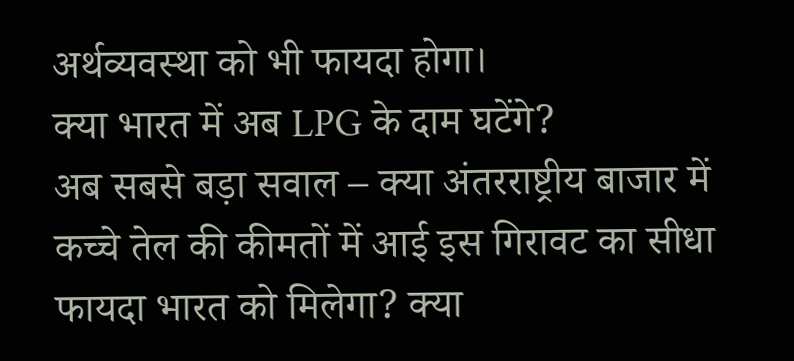अर्थव्यवस्था को भी फायदा होगा।
क्या भारत में अब LPG के दाम घटेंगे?
अब सबसे बड़ा सवाल – क्या अंतरराष्ट्रीय बाजार में कच्चे तेल की कीमतों में आई इस गिरावट का सीधा फायदा भारत को मिलेगा? क्या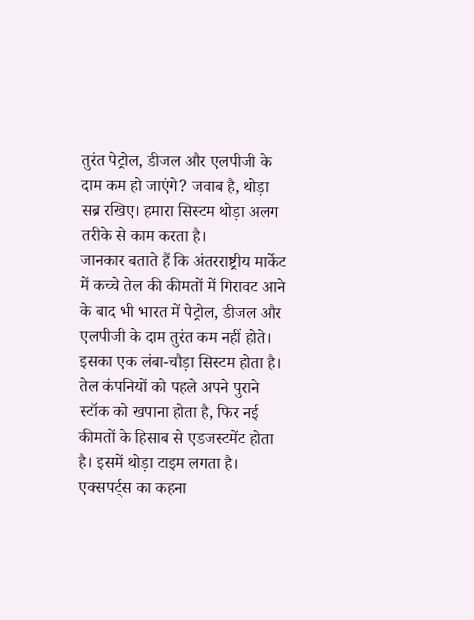तुरंत पेट्रोल, डीजल और एलपीजी के दाम कम हो जाएंगे? जवाब है, थोड़ा सब्र रखिए। हमारा सिस्टम थोड़ा अलग तरीके से काम करता है।
जानकार बताते हैं कि अंतरराष्ट्रीय मार्केट में कच्चे तेल की कीमतों में गिरावट आने के बाद भी भारत में पेट्रोल, डीजल और एलपीजी के दाम तुरंत कम नहीं होते। इसका एक लंबा-चौड़ा सिस्टम होता है।
तेल कंपनियों को पहले अपने पुराने स्टॉक को खपाना होता है, फिर नई कीमतों के हिसाब से एडजस्टमेंट होता है। इसमें थोड़ा टाइम लगता है।
एक्सपर्ट्स का कहना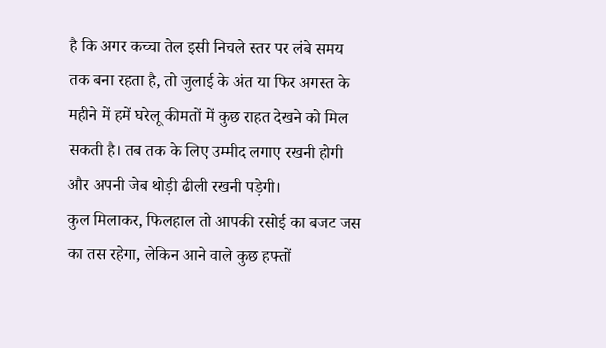है कि अगर कच्चा तेल इसी निचले स्तर पर लंबे समय तक बना रहता है, तो जुलाई के अंत या फिर अगस्त के महीने में हमें घरेलू कीमतों में कुछ राहत देखने को मिल सकती है। तब तक के लिए उम्मीद लगाए रखनी होगी और अपनी जेब थोड़ी ढीली रखनी पड़ेगी।
कुल मिलाकर, फिलहाल तो आपकी रसोई का बजट जस का तस रहेगा, लेकिन आने वाले कुछ हफ्तों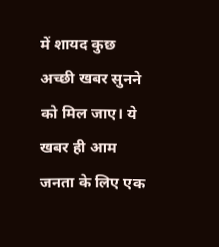में शायद कुछ अच्छी खबर सुनने को मिल जाए। ये खबर ही आम जनता के लिए एक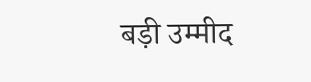बड़ी उम्मीद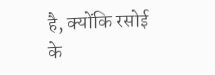है, क्योंकि रसोई के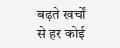बढ़ते खर्चों से हर कोई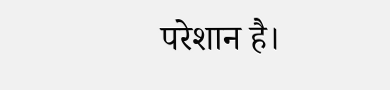परेशान है।